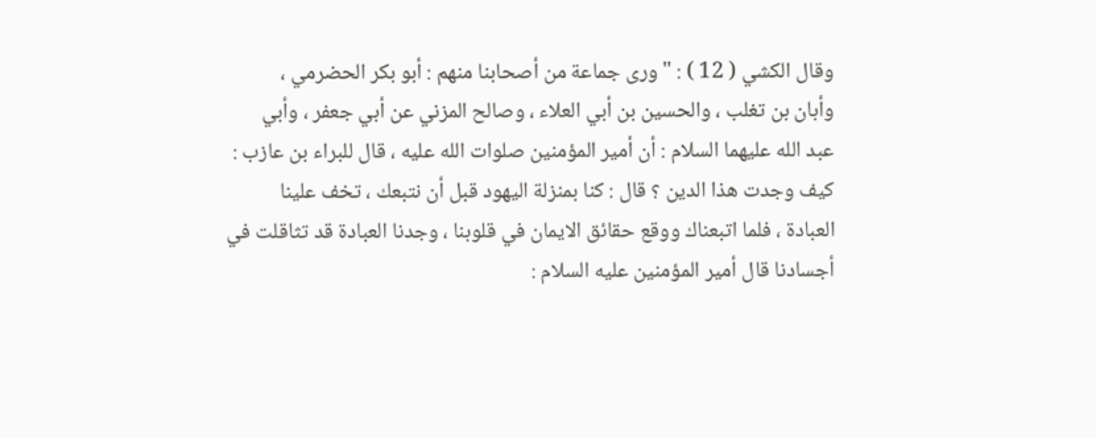وقال الكشي ( 12 ) : " ورى جماعة من أصحابنا منهم : أبو بكر الحضرمي ،
وأبان بن تغلب ، والحسين بن أبي العلاء ، وصالح المزني عن أبي جعفر ، وأبي
عبد الله عليهما السلام : أن أمير المؤمنين صلوات الله عليه ، قال للبراء بن عازب :
كيف وجدت هذا الدين ؟ قال : كنا بمنزلة اليهود قبل أن نتبعك ، تخف علينا
العبادة ، فلما اتبعناك ووقع حقائق الايمان في قلوبنا ، وجدنا العبادة قد تثاقلت في
أجسادنا قال أمير المؤمنين عليه السلام :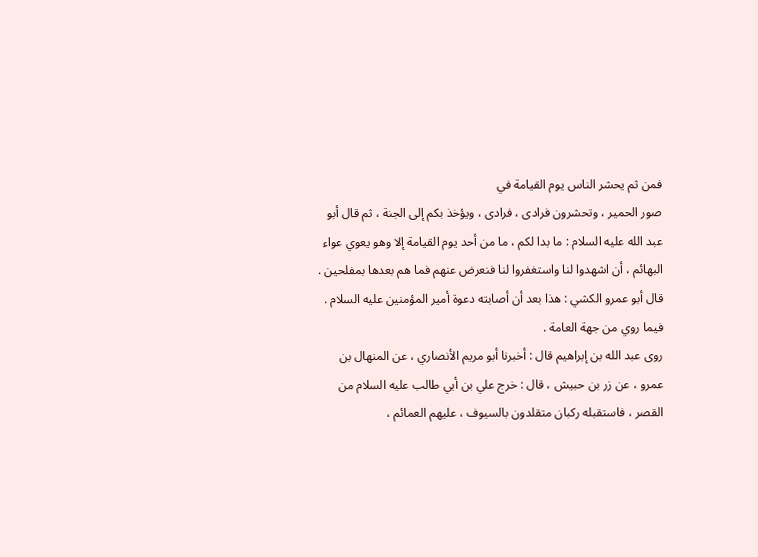فمن ثم يحشر الناس يوم القيامة في
صور الحمير ، وتحشرون فرادى ، فرادى ، ويؤخذ بكم إلى الجنة ، ثم قال أبو
عبد الله عليه السلام : ما بدا لكم ، ما من أحد يوم القيامة إلا وهو يعوي عواء
البهائم ، أن اشهدوا لنا واستغفروا لنا فنعرض عنهم فما هم بعدها بمفلحين .
قال أبو عمرو الكشي : هذا بعد أن أصابته دعوة أمير المؤمنين عليه السلام .
فيما روي من جهة العامة .
روى عبد الله بن إبراهيم قال : أخبرنا أبو مريم الأنصاري ، عن المنهال بن
عمرو ، عن زر بن حبيش ، قال : خرج علي بن أبي طالب عليه السلام من
القصر ، فاستقبله ركبان متقلدون بالسيوف ، عليهم العمائم ،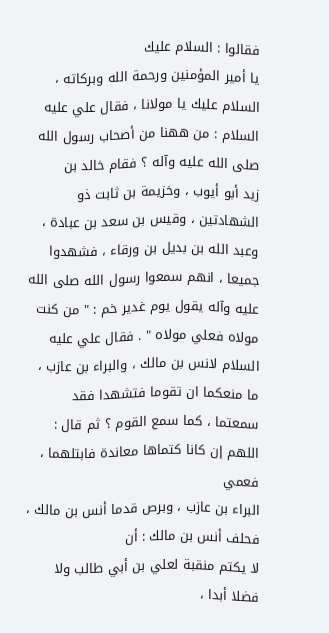فقالوا : السلام عليك
يا أمير المؤمنين ورحمة الله وبركاته ، السلام عليك يا مولانا ، فقال علي عليه
السلام : من ههنا من أصحاب رسول الله صلى الله عليه وآله ؟ فقام خالد بن
زيد أبو أيوب ، وخزيمة بن ثابت ذو الشهادتين ، وقيس بن سعد بن عبادة ،
وعبد الله بن بديل بن ورقاء ، فشهدوا جميعا ، انهم سمعوا رسول الله صلى الله
عليه وآله يقول يوم غدير خم : " من كنت مولاه فعلي مولاه " . فقال علي عليه
السلام لانس بن مالك ، والبراء بن عازب ، ما منعكما ان تقوما فتشهدا فقد
سمعتما ، كما سمع القوم ؟ ثم قال : اللهم إن كانا كتماها معاندة فابتلهما ، فعمي
البراء بن عازب ، وبرص قدما أنس بن مالك ، فحلف أنس بن مالك : أن
لا يكتم منقبة لعلي بن أبي طالب ولا فضلا أبدا ،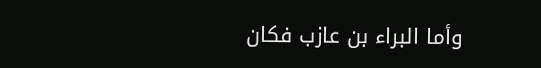وأما البراء بن عازب فكان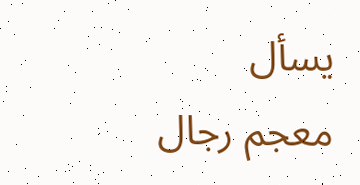يسأل
معجم رجال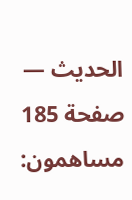الحديث — صفحة 185
مساهمون: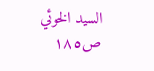السيد الخوئي
ص١٨٥